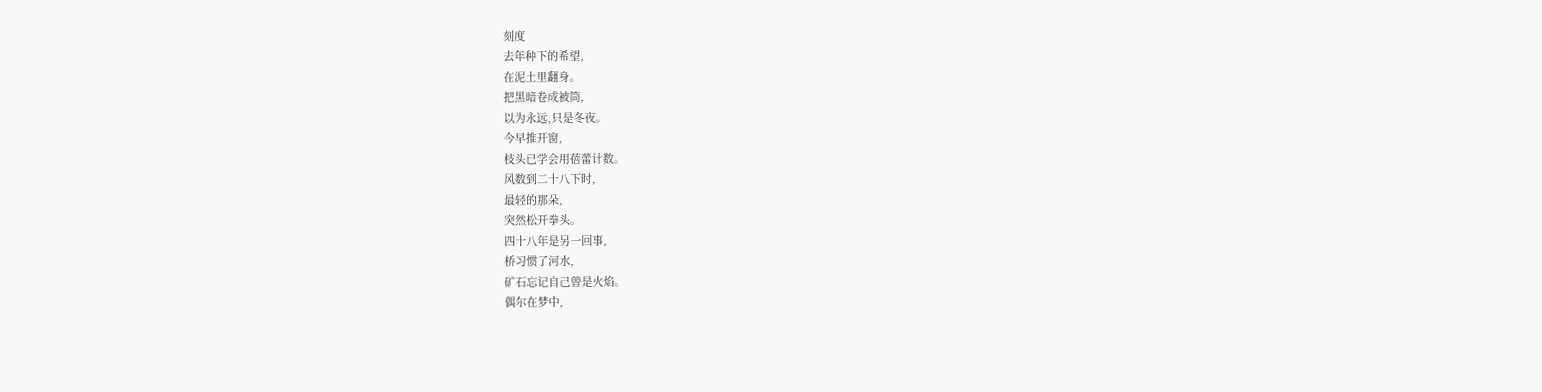刻度
去年种下的希望,
在泥土里翻身。
把黑暗卷成被筒,
以为永远,只是冬夜。
今早推开窗,
枝头已学会用蓓蕾计数。
风数到二十八下时,
最轻的那朵,
突然松开拳头。
四十八年是另一回事,
桥习惯了河水,
矿石忘记自己曾是火焰。
偶尔在梦中,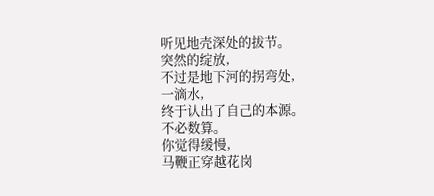听见地壳深处的拔节。
突然的绽放,
不过是地下河的拐弯处,
一滴水,
终于认出了自己的本源。
不必数算。
你觉得缓慢,
马鞭正穿越花岗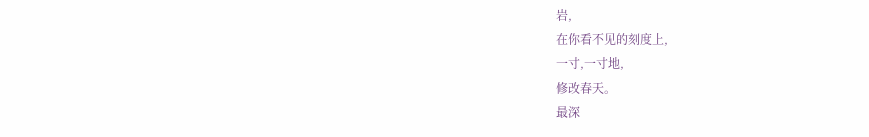岩,
在你看不见的刻度上,
一寸,一寸地,
修改春天。
最深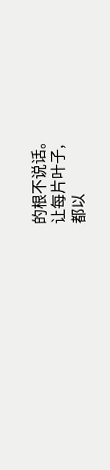的根不说话。
让每片叶子,
都以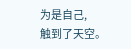为是自己,
触到了天空。